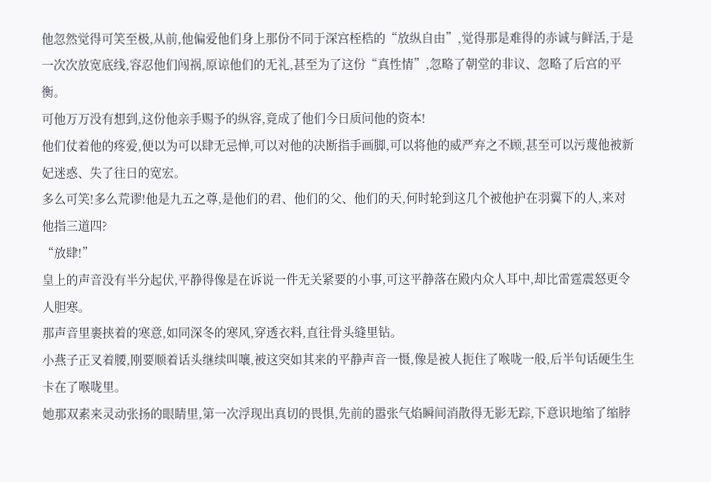他忽然觉得可笑至极,从前,他偏爱他们身上那份不同于深宫桎梏的“放纵自由”,觉得那是难得的赤诚与鲜活,于是一次次放宽底线,容忍他们闯祸,原谅他们的无礼,甚至为了这份“真性情”,忽略了朝堂的非议、忽略了后宫的平衡。
可他万万没有想到,这份他亲手赐予的纵容,竟成了他们今日质问他的资本!
他们仗着他的疼爱,便以为可以肆无忌惮,可以对他的决断指手画脚,可以将他的威严弃之不顾,甚至可以污蔑他被新妃迷惑、失了往日的宽宏。
多么可笑!多么荒谬!他是九五之尊,是他们的君、他们的父、他们的天,何时轮到这几个被他护在羽翼下的人,来对他指三道四?
“放肆!”
皇上的声音没有半分起伏,平静得像是在诉说一件无关紧要的小事,可这平静落在殿内众人耳中,却比雷霆震怒更令人胆寒。
那声音里裹挟着的寒意,如同深冬的寒风,穿透衣料,直往骨头缝里钻。
小燕子正叉着腰,刚要顺着话头继续叫嚷,被这突如其来的平静声音一慑,像是被人扼住了喉咙一般,后半句话硬生生卡在了喉咙里。
她那双素来灵动张扬的眼睛里,第一次浮现出真切的畏惧,先前的嚣张气焰瞬间消散得无影无踪,下意识地缩了缩脖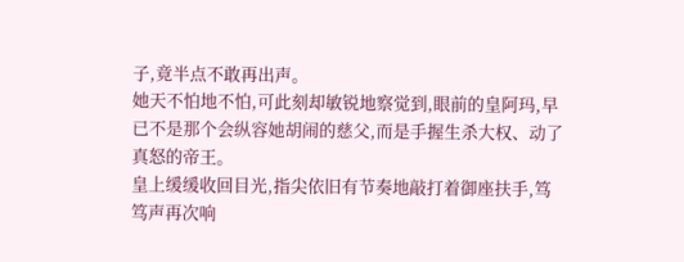子,竟半点不敢再出声。
她天不怕地不怕,可此刻却敏锐地察觉到,眼前的皇阿玛,早已不是那个会纵容她胡闹的慈父,而是手握生杀大权、动了真怒的帝王。
皇上缓缓收回目光,指尖依旧有节奏地敲打着御座扶手,笃笃声再次响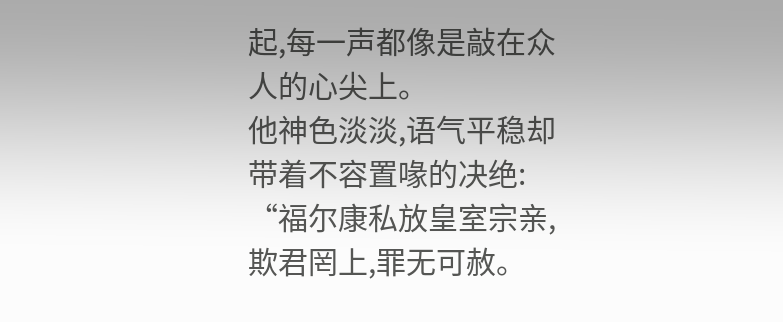起,每一声都像是敲在众人的心尖上。
他神色淡淡,语气平稳却带着不容置喙的决绝:
“福尔康私放皇室宗亲,欺君罔上,罪无可赦。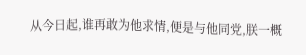从今日起,谁再敢为他求情,便是与他同党,朕一概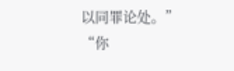以同罪论处。”
“你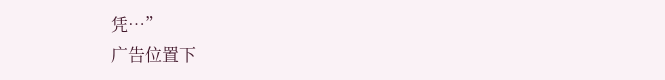凭…”
广告位置下